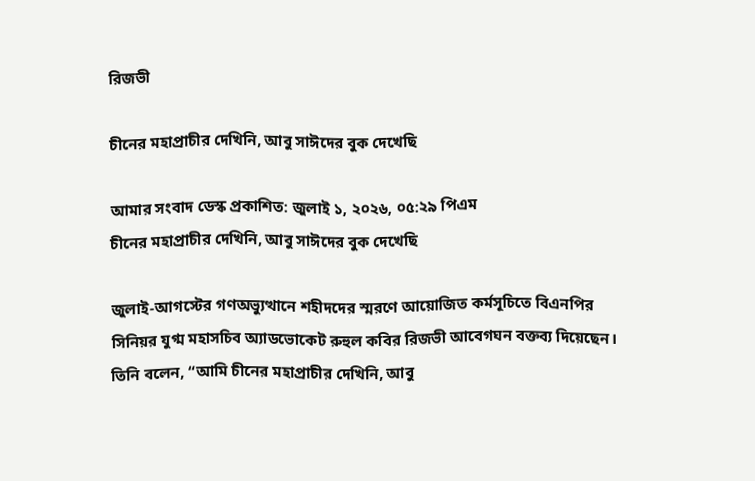রিজভী

চীনের মহাপ্রাচীর দেখিনি, আবু সাঈদের বুক দেখেছি

আমার সংবাদ ডেস্ক প্রকাশিত: জুলাই ১, ২০২৬, ০৫:২৯ পিএম
চীনের মহাপ্রাচীর দেখিনি, আবু সাঈদের বুক দেখেছি

জুলাই-আগস্টের গণঅভ্যুত্থানে শহীদদের স্মরণে আয়োজিত কর্মসূচিতে বিএনপির সিনিয়র যুগ্ম মহাসচিব অ্যাডভোকেট রুহুল কবির রিজভী আবেগঘন বক্তব্য দিয়েছেন। তিনি বলেন, “আমি চীনের মহাপ্রাচীর দেখিনি, আবু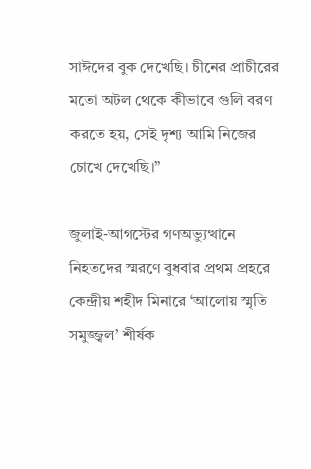সাঈদের বুক দেখেছি। চীনের প্রাচীরের মতো অটল থেকে কীভাবে গুলি বরণ করতে হয়, সেই দৃশ্য আমি নিজের চোখে দেখেছি।”

জুলাই-আগস্টের গণঅভ্যুত্থানে নিহতদের স্মরণে বুধবার প্রথম প্রহরে কেন্দ্রীয় শহীদ মিনারে ‘আলোয় স্মৃতি সমুজ্জ্বল’ শীর্ষক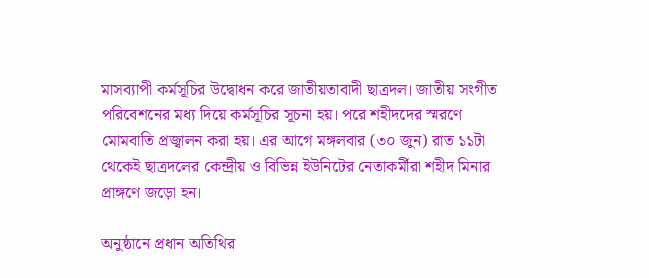মাসব্যাপী কর্মসূচির উদ্বোধন করে জাতীয়তাবাদী ছাত্রদল। জাতীয় সংগীত পরিবেশনের মধ্য দিয়ে কর্মসূচির সূচনা হয়। পরে শহীদদের স্মরণে মোমবাতি প্রজ্বালন করা হয়। এর আগে মঙ্গলবার (৩০ জুন) রাত ১১টা থেকেই ছাত্রদলের কেন্দ্রীয় ও বিভিন্ন ইউনিটের নেতাকর্মীরা শহীদ মিনার প্রাঙ্গণে জড়ো হন।

অনুষ্ঠানে প্রধান অতিথির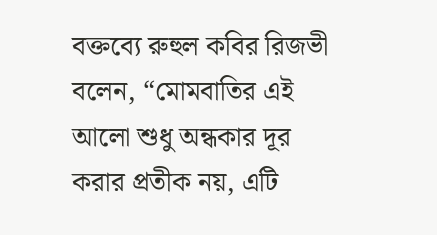বক্তব্যে রুহুল কবির রিজভী বলেন, “মোমবাতির এই আলো শুধু অন্ধকার দূর করার প্রতীক নয়, এটি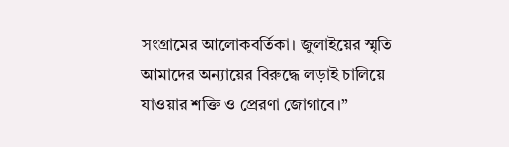সংগ্রামের আলোকবর্তিকা। জুলাইয়ের স্মৃতি আমাদের অন্যায়ের বিরুদ্ধে লড়াই চালিয়ে যাওয়ার শক্তি ও প্রেরণা জোগাবে।”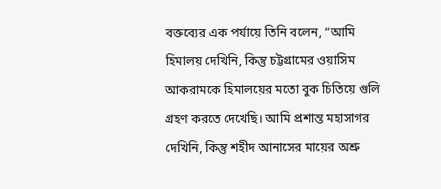বক্তব্যের এক পর্যায়ে তিনি বলেন, “আমি হিমালয় দেখিনি, কিন্তু চট্টগ্রামের ওয়াসিম আকরামকে হিমালয়ের মতো বুক চিতিয়ে গুলি গ্রহণ করতে দেখেছি। আমি প্রশান্ত মহাসাগর দেখিনি, কিন্তু শহীদ আনাসের মায়ের অশ্রু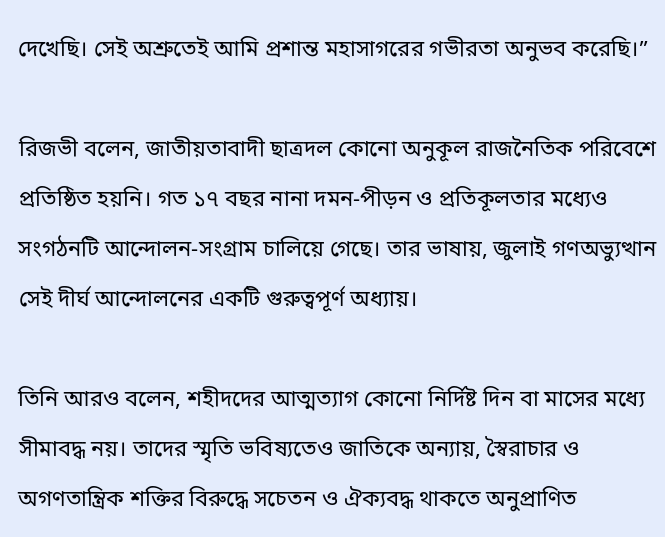দেখেছি। সেই অশ্রুতেই আমি প্রশান্ত মহাসাগরের গভীরতা অনুভব করেছি।”

রিজভী বলেন, জাতীয়তাবাদী ছাত্রদল কোনো অনুকূল রাজনৈতিক পরিবেশে প্রতিষ্ঠিত হয়নি। গত ১৭ বছর নানা দমন-পীড়ন ও প্রতিকূলতার মধ্যেও সংগঠনটি আন্দোলন-সংগ্রাম চালিয়ে গেছে। তার ভাষায়, জুলাই গণঅভ্যুত্থান সেই দীর্ঘ আন্দোলনের একটি গুরুত্বপূর্ণ অধ্যায়।

তিনি আরও বলেন, শহীদদের আত্মত্যাগ কোনো নির্দিষ্ট দিন বা মাসের মধ্যে সীমাবদ্ধ নয়। তাদের স্মৃতি ভবিষ্যতেও জাতিকে অন্যায়, স্বৈরাচার ও অগণতান্ত্রিক শক্তির বিরুদ্ধে সচেতন ও ঐক্যবদ্ধ থাকতে অনুপ্রাণিত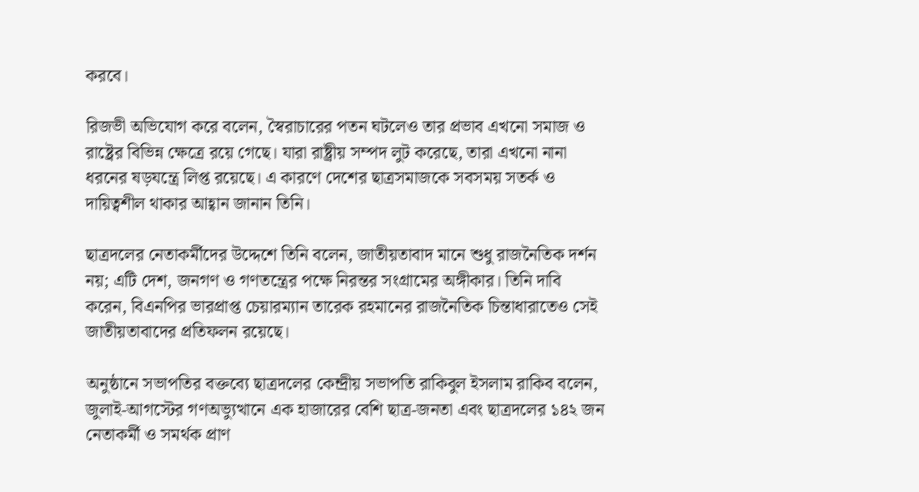করবে।

রিজভী অভিযোগ করে বলেন, স্বৈরাচারের পতন ঘটলেও তার প্রভাব এখনো সমাজ ও রাষ্ট্রের বিভিন্ন ক্ষেত্রে রয়ে গেছে। যারা রাষ্ট্রীয় সম্পদ লুট করেছে, তারা এখনো নানা ধরনের ষড়যন্ত্রে লিপ্ত রয়েছে। এ কারণে দেশের ছাত্রসমাজকে সবসময় সতর্ক ও দায়িত্বশীল থাকার আহ্বান জানান তিনি।

ছাত্রদলের নেতাকর্মীদের উদ্দেশে তিনি বলেন, জাতীয়তাবাদ মানে শুধু রাজনৈতিক দর্শন নয়; এটি দেশ, জনগণ ও গণতন্ত্রের পক্ষে নিরন্তর সংগ্রামের অঙ্গীকার। তিনি দাবি করেন, বিএনপির ভারপ্রাপ্ত চেয়ারম্যান তারেক রহমানের রাজনৈতিক চিন্তাধারাতেও সেই জাতীয়তাবাদের প্রতিফলন রয়েছে।

অনুষ্ঠানে সভাপতির বক্তব্যে ছাত্রদলের কেন্দ্রীয় সভাপতি রাকিবুল ইসলাম রাকিব বলেন, জুলাই-আগস্টের গণঅভ্যুত্থানে এক হাজারের বেশি ছাত্র-জনতা এবং ছাত্রদলের ১৪২ জন নেতাকর্মী ও সমর্থক প্রাণ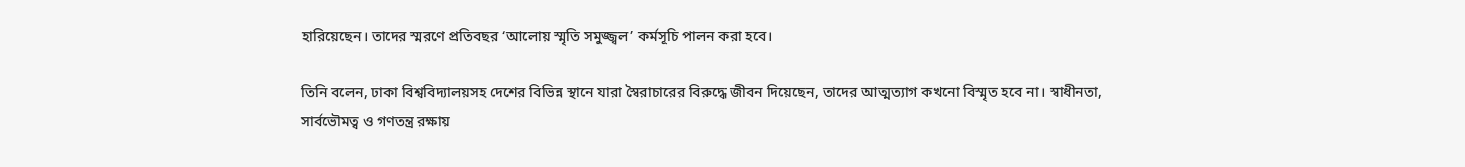হারিয়েছেন। তাদের স্মরণে প্রতিবছর ‘আলোয় স্মৃতি সমুজ্জ্বল’ কর্মসূচি পালন করা হবে।

তিনি বলেন, ঢাকা বিশ্ববিদ্যালয়সহ দেশের বিভিন্ন স্থানে যারা স্বৈরাচারের বিরুদ্ধে জীবন দিয়েছেন, তাদের আত্মত্যাগ কখনো বিস্মৃত হবে না। স্বাধীনতা, সার্বভৌমত্ব ও গণতন্ত্র রক্ষায়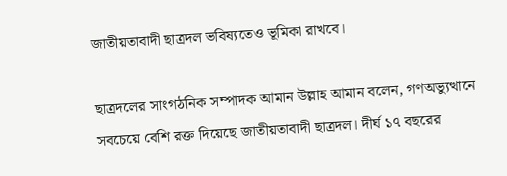জাতীয়তাবাদী ছাত্রদল ভবিষ্যতেও ভূমিকা রাখবে।

ছাত্রদলের সাংগঠনিক সম্পাদক আমান উল্লাহ আমান বলেন, গণঅভ্যুত্থানে সবচেয়ে বেশি রক্ত দিয়েছে জাতীয়তাবাদী ছাত্রদল। দীর্ঘ ১৭ বছরের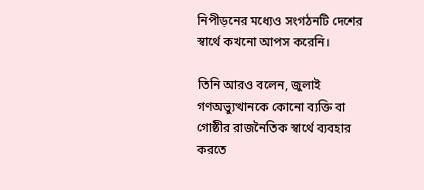নিপীড়নের মধ্যেও সংগঠনটি দেশের স্বার্থে কখনো আপস করেনি।

তিনি আরও বলেন, জুলাই গণঅভ্যুত্থানকে কোনো ব্যক্তি বা গোষ্ঠীর রাজনৈতিক স্বার্থে ব্যবহার করতে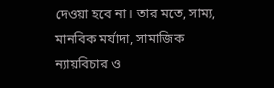দেওয়া হবে না। তার মতে, সাম্য, মানবিক মর্যাদা, সামাজিক ন্যায়বিচার ও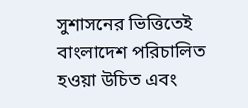সুশাসনের ভিত্তিতেই বাংলাদেশ পরিচালিত হওয়া উচিত এবং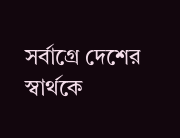সর্বাগ্রে দেশের স্বার্থকে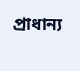প্রাধান্য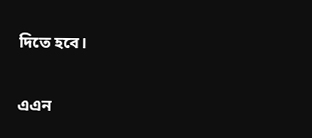দিতে হবে।

এএন